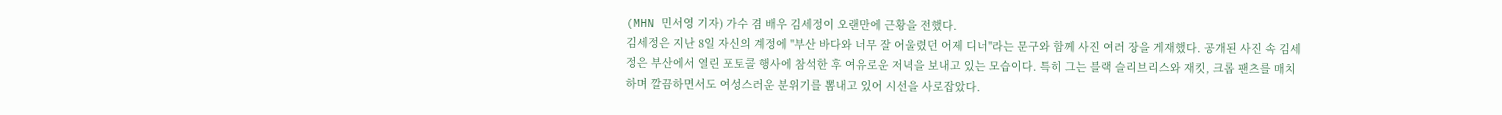(MHN 민서영 기자) 가수 겸 배우 김세정이 오랜만에 근황을 전했다.
김세정은 지난 8일 자신의 계정에 "부산 바다와 너무 잘 어울렸던 어제 디너"라는 문구와 함께 사진 여러 장을 게재했다. 공개된 사진 속 김세정은 부산에서 열린 포토콜 행사에 참석한 후 여유로운 저녁을 보내고 있는 모습이다. 특히 그는 블랙 슬리브리스와 재킷, 크롭 팬츠를 매치하며 깔끔하면서도 여성스러운 분위기를 뽐내고 있어 시선을 사로잡았다.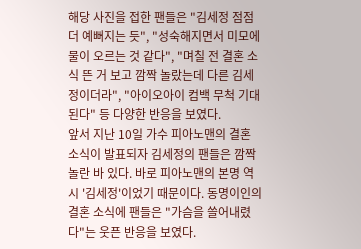해당 사진을 접한 팬들은 "김세정 점점 더 예뻐지는 듯", "성숙해지면서 미모에 물이 오르는 것 같다", "며칠 전 결혼 소식 뜬 거 보고 깜짝 놀랐는데 다른 김세정이더라", "아이오아이 컴백 무척 기대된다" 등 다양한 반응을 보였다.
앞서 지난 10일 가수 피아노맨의 결혼 소식이 발표되자 김세정의 팬들은 깜짝 놀란 바 있다. 바로 피아노맨의 본명 역시 '김세정'이었기 때문이다. 동명이인의 결혼 소식에 팬들은 "가슴을 쓸어내렸다"는 웃픈 반응을 보였다.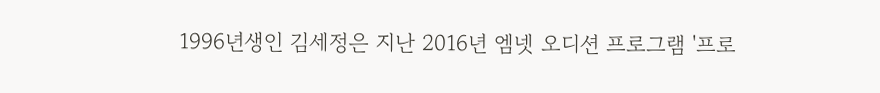1996년생인 김세정은 지난 2016년 엠넷 오디션 프로그램 '프로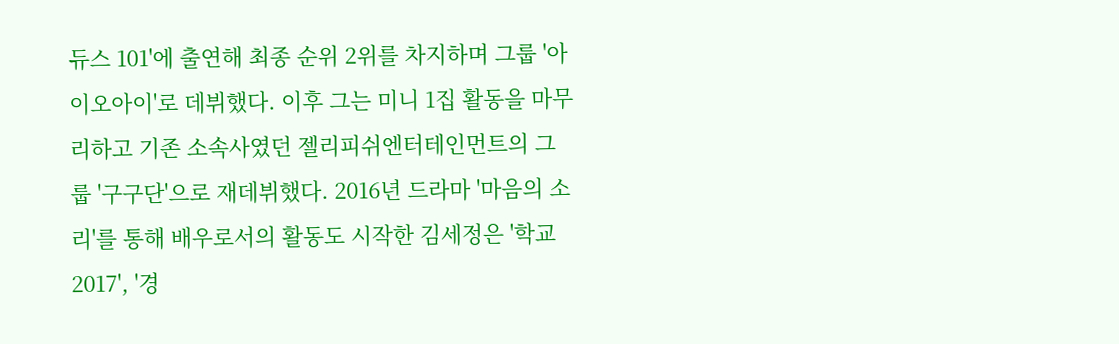듀스 101'에 출연해 최종 순위 2위를 차지하며 그룹 '아이오아이'로 데뷔했다. 이후 그는 미니 1집 활동을 마무리하고 기존 소속사였던 젤리피쉬엔터테인먼트의 그룹 '구구단'으로 재데뷔했다. 2016년 드라마 '마음의 소리'를 통해 배우로서의 활동도 시작한 김세정은 '학교 2017', '경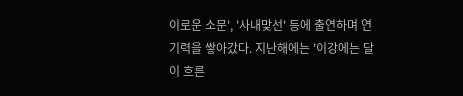이로운 소문', '사내맞선' 등에 출연하며 연기력을 쌓아갔다. 지난해에는 '이강에는 달이 흐른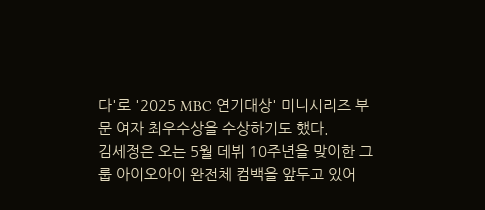다'로 '2025 MBC 연기대상' 미니시리즈 부문 여자 최우수상을 수상하기도 했다.
김세정은 오는 5월 데뷔 10주년을 맞이한 그룹 아이오아이 완전체 컴백을 앞두고 있어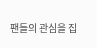팬들의 관심을 집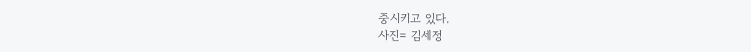중시키고 있다.
사진= 김세정